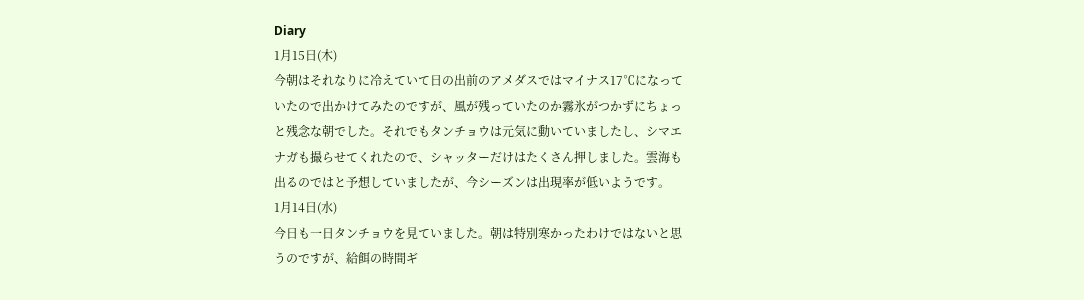Diary
1月15日(木)
今朝はそれなりに冷えていて日の出前のアメダスではマイナス17℃になって
いたので出かけてみたのですが、風が残っていたのか霧氷がつかずにちょっ
と残念な朝でした。それでもタンチョウは元気に動いていましたし、シマエ
ナガも撮らせてくれたので、シャッターだけはたくさん押しました。雲海も
出るのではと予想していましたが、今シーズンは出現率が低いようです。
1月14日(水)
今日も一日タンチョウを見ていました。朝は特別寒かったわけではないと思
うのですが、給餌の時間ギ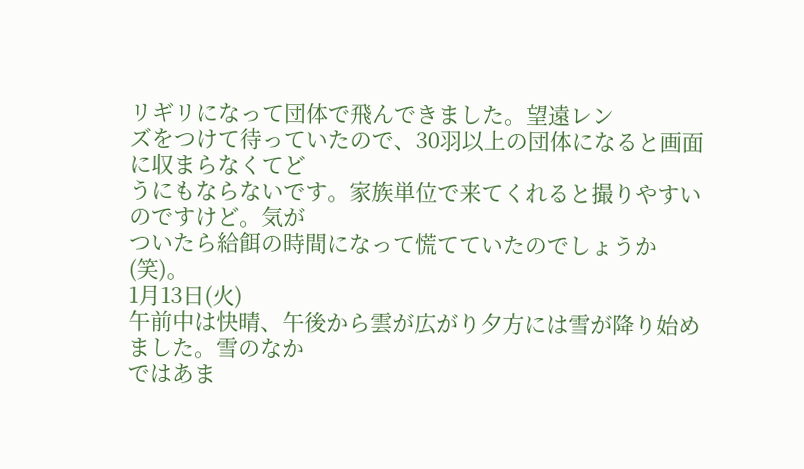リギリになって団体で飛んできました。望遠レン
ズをつけて待っていたので、30羽以上の団体になると画面に収まらなくてど
うにもならないです。家族単位で来てくれると撮りやすいのですけど。気が
ついたら給餌の時間になって慌てていたのでしょうか(笑)。
1月13日(火)
午前中は快晴、午後から雲が広がり夕方には雪が降り始めました。雪のなか
ではあま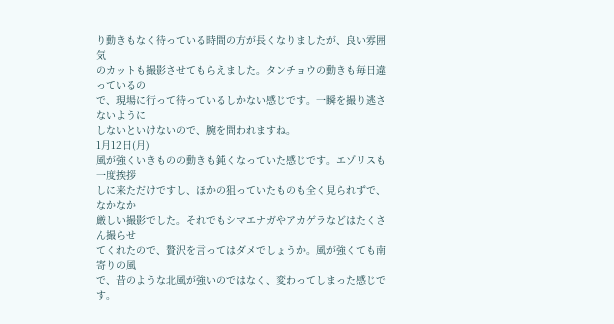り動きもなく待っている時間の方が長くなりましたが、良い雰囲気
のカットも撮影させてもらえました。タンチョウの動きも毎日違っているの
で、現場に行って待っているしかない感じです。一瞬を撮り逃さないように
しないといけないので、腕を問われますね。
1月12日(月)
風が強くいきものの動きも鈍くなっていた感じです。エゾリスも一度挨拶
しに来ただけですし、ほかの狙っていたものも全く見られずで、なかなか
厳しい撮影でした。それでもシマエナガやアカゲラなどはたくさん撮らせ
てくれたので、贅沢を言ってはダメでしょうか。風が強くても南寄りの風
で、昔のような北風が強いのではなく、変わってしまった感じです。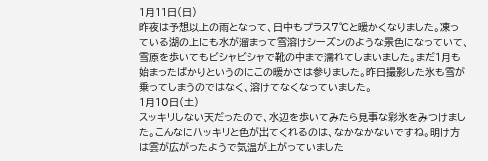1月11日(日)
昨夜は予想以上の雨となって、日中もプラス7℃と暖かくなりました。凍っ
ている湖の上にも水が溜まって雪溶けシーズンのような景色になっていて、
雪原を歩いてもビシャビシャで靴の中まで濡れてしまいました。まだ1月も
始まったばかりというのにこの暖かさは参りました。昨日撮影した氷も雪が
乗ってしまうのではなく、溶けてなくなっていました。
1月10日(土)
スッキリしない天だったので、水辺を歩いてみたら見事な彩氷をみつけまし
た。こんなにハッキリと色が出てくれるのは、なかなかないですね。明け方
は雲が広がったようで気温が上がっていました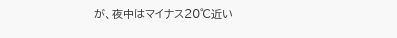が、夜中はマイナス20℃近い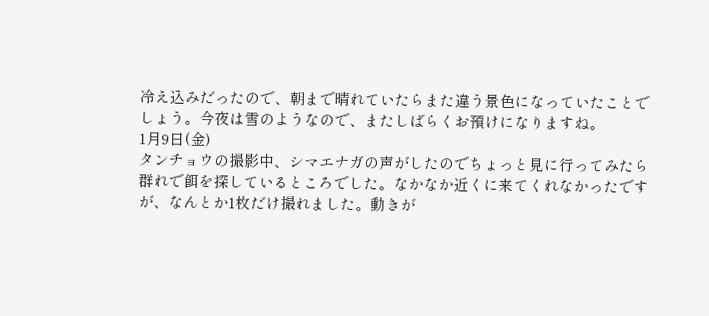冷え込みだったので、朝まで晴れていたらまた違う景色になっていたことで
しょう。今夜は雪のようなので、またしばらくお預けになりますね。
1月9日(金)
タンチョウの撮影中、シマエナガの声がしたのでちょっと見に行ってみたら
群れで餌を探しているところでした。なかなか近くに来てくれなかったです
が、なんとか1枚だけ撮れました。動きが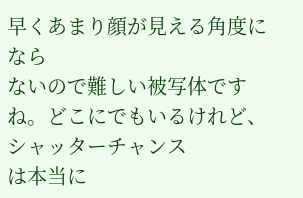早くあまり顔が見える角度になら
ないので難しい被写体ですね。どこにでもいるけれど、シャッターチャンス
は本当に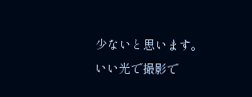少ないと思います。いい光で撮影で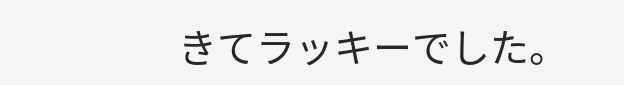きてラッキーでした。